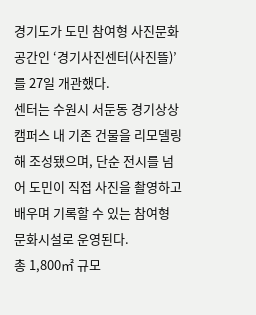경기도가 도민 참여형 사진문화공간인 ‘경기사진센터(사진뜰)’를 27일 개관했다.
센터는 수원시 서둔동 경기상상캠퍼스 내 기존 건물을 리모델링해 조성됐으며, 단순 전시를 넘어 도민이 직접 사진을 촬영하고 배우며 기록할 수 있는 참여형 문화시설로 운영된다.
총 1,800㎡ 규모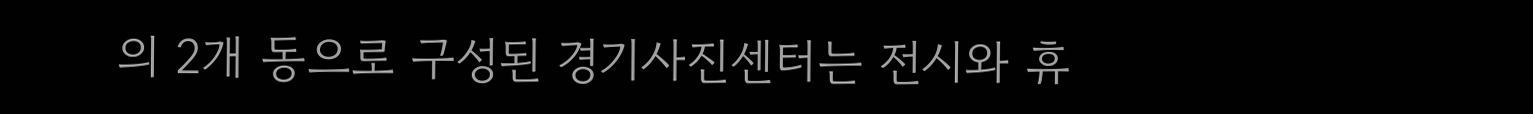의 2개 동으로 구성된 경기사진센터는 전시와 휴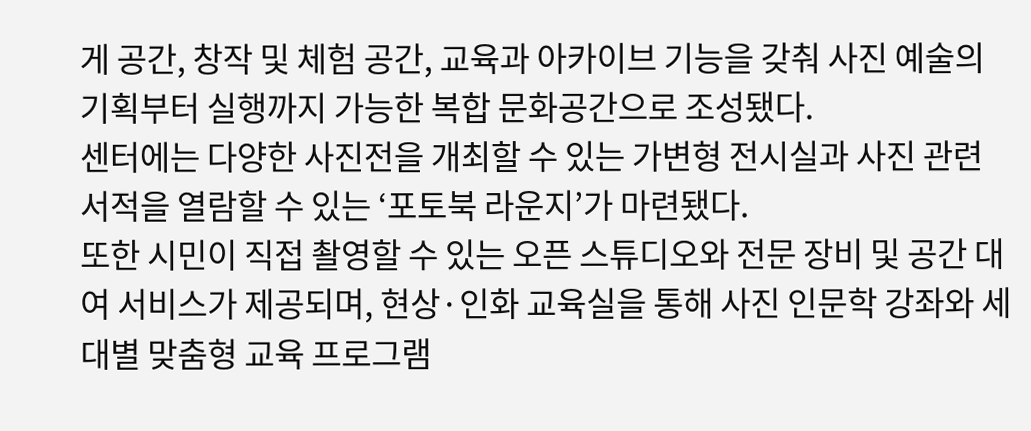게 공간, 창작 및 체험 공간, 교육과 아카이브 기능을 갖춰 사진 예술의 기획부터 실행까지 가능한 복합 문화공간으로 조성됐다.
센터에는 다양한 사진전을 개최할 수 있는 가변형 전시실과 사진 관련 서적을 열람할 수 있는 ‘포토북 라운지’가 마련됐다.
또한 시민이 직접 촬영할 수 있는 오픈 스튜디오와 전문 장비 및 공간 대여 서비스가 제공되며, 현상·인화 교육실을 통해 사진 인문학 강좌와 세대별 맞춤형 교육 프로그램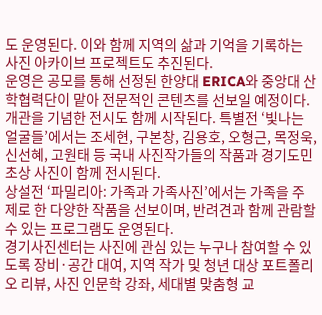도 운영된다. 이와 함께 지역의 삶과 기억을 기록하는 사진 아카이브 프로젝트도 추진된다.
운영은 공모를 통해 선정된 한양대 ERICA와 중앙대 산학협력단이 맡아 전문적인 콘텐츠를 선보일 예정이다.
개관을 기념한 전시도 함께 시작된다. 특별전 ‘빛나는 얼굴들’에서는 조세현, 구본창, 김용호, 오형근, 목정욱, 신선혜, 고원태 등 국내 사진작가들의 작품과 경기도민 초상 사진이 함께 전시된다.
상설전 ‘파밀리아: 가족과 가족사진’에서는 가족을 주제로 한 다양한 작품을 선보이며, 반려견과 함께 관람할 수 있는 프로그램도 운영된다.
경기사진센터는 사진에 관심 있는 누구나 참여할 수 있도록 장비·공간 대여, 지역 작가 및 청년 대상 포트폴리오 리뷰, 사진 인문학 강좌, 세대별 맞춤형 교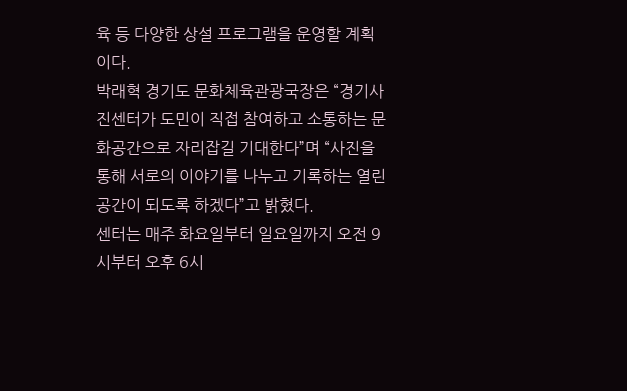육 등 다양한 상설 프로그램을 운영할 계획이다.
박래혁 경기도 문화체육관광국장은 “경기사진센터가 도민이 직접 참여하고 소통하는 문화공간으로 자리잡길 기대한다”며 “사진을 통해 서로의 이야기를 나누고 기록하는 열린 공간이 되도록 하겠다”고 밝혔다.
센터는 매주 화요일부터 일요일까지 오전 9시부터 오후 6시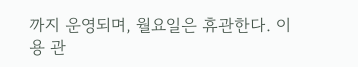까지 운영되며, 월요일은 휴관한다. 이용 관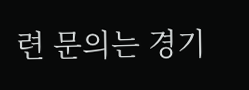련 문의는 경기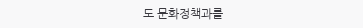도 문화정책과를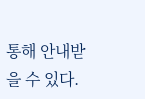통해 안내받을 수 있다.